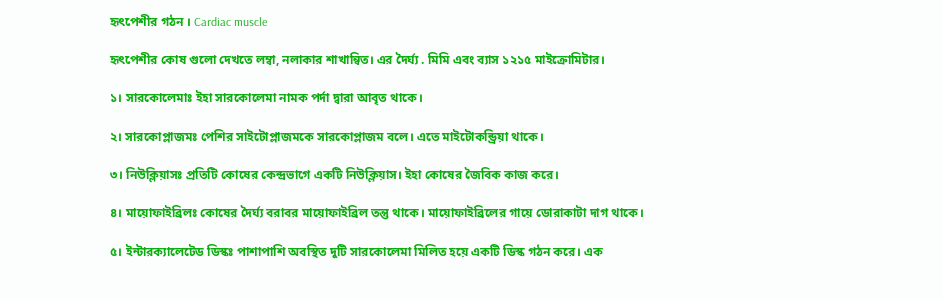হৃৎপেশীর গঠন । Cardiac muscle

হৃৎপেশীর কোষ গুলো দেখতে লম্বা, নলাকার শাখান্বিত। এর দৈর্ঘ্য . মিমি এবং ব্যাস ১২১৫ মাইক্রোমিটার।

১। সারকোলেমাঃ ইহা সারকোলেমা নামক পর্দা দ্বারা আবৃত থাকে।

২। সারকোপ্লাজমঃ পেশির সাইটোপ্লাজমকে সারকোপ্লাজম বলে। এতে মাইটোকন্ড্রিয়া থাকে।

৩। নিউক্লিয়াসঃ প্রতিটি কোষের কেন্দ্রভাগে একটি নিউক্লিয়াস। ইহা কোষের জৈবিক কাজ করে।

৪। মায়োফাইব্রিলঃ কোষের দৈর্ঘ্য বরাবর মায়োফাইব্রিল তন্তু থাকে। মায়োফাইব্রিলের গায়ে ডোরাকাটা দাগ থাকে।

৫। ইন্টারক্যালেটেড ডিস্কঃ পাশাপাশি অবস্থিত দুটি সারকোলেমা মিলিত হয়ে একটি ডিস্ক গঠন করে। এক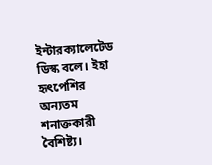ইন্টারক্যালেটেড ডিস্ক বলে। ইহা হৃৎপেশির অন্যতম শনাক্তকারী বৈশিষ্ট্য।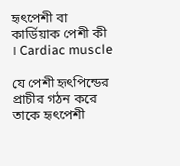হৃৎপেশী বা কার্ডিয়াক পেশী কী । Cardiac muscle

যে পেশী হৃৎপিন্ডের প্রাচীর গঠন করে তাকে হৃৎপেশী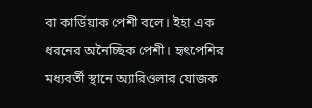বা কার্ডিয়াক পেশী বলে। ইহা এক ধরনের অনৈচ্ছিক পেশী। হৃৎপেশির মধ্যবর্তী স্থানে অ্যারিওলার যোজক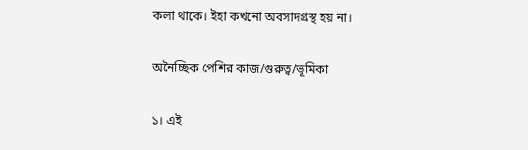কলা থাকে। ইহা কখনো অবসাদগ্রস্থ হয় না।

অনৈচ্ছিক পেশির কাজ/গুরুত্ব/ভূমিকা

১। এই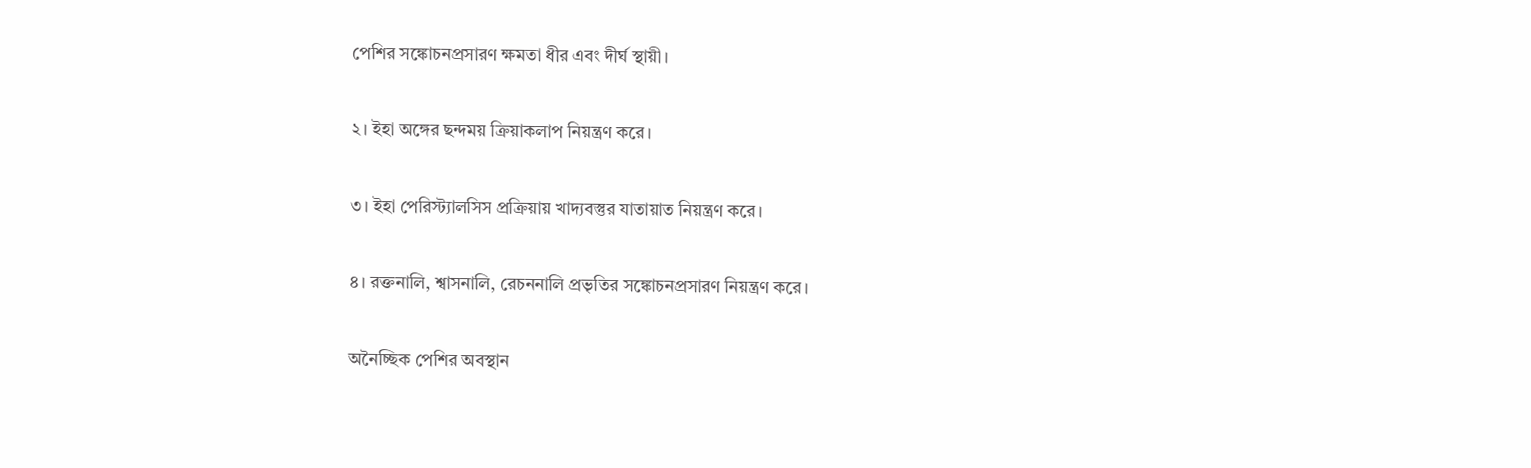পেশির সঙ্কোচনপ্রসারণ ক্ষমতা ধীর এবং দীর্ঘ স্থায়ী।

২। ইহা অঙ্গের ছন্দময় ক্রিয়াকলাপ নিয়ন্ত্রণ করে।

৩। ইহা পেরিস্ট্যালসিস প্রক্রিয়ায় খাদ্যবস্তুর যাতায়াত নিয়ন্ত্রণ করে।

৪। রক্তনালি, শ্বাসনালি, রেচননালি প্রভৃতির সঙ্কোচনপ্রসারণ নিয়ন্ত্রণ করে।

অনৈচ্ছিক পেশির অবস্থান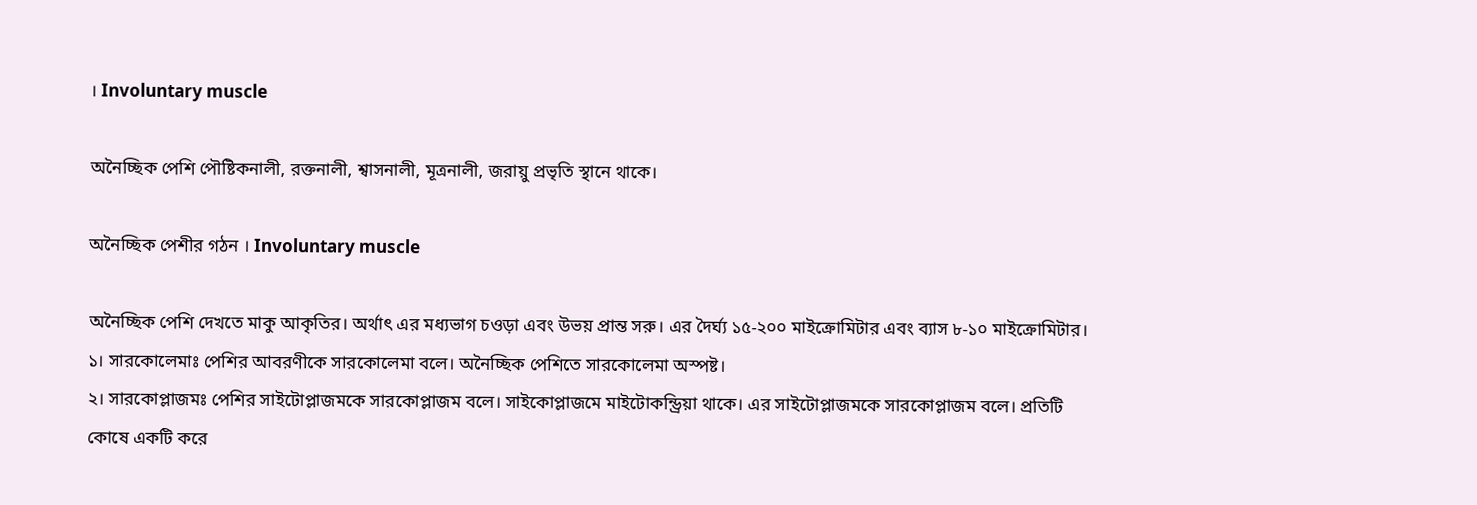। Involuntary muscle

অনৈচ্ছিক পেশি পৌষ্টিকনালী, রক্তনালী, শ্বাসনালী, মূত্রনালী, জরায়ু প্রভৃতি স্থানে থাকে।

অনৈচ্ছিক পেশীর গঠন । Involuntary muscle

অনৈচ্ছিক পেশি দেখতে মাকু আকৃতির। অর্থাৎ এর মধ্যভাগ চওড়া এবং উভয় প্রান্ত সরু। এর দৈর্ঘ্য ১৫-২০০ মাইক্রোমিটার এবং ব্যাস ৮-১০ মাইক্রোমিটার।
১। সারকোলেমাঃ পেশির আবরণীকে সারকোলেমা বলে। অনৈচ্ছিক পেশিতে সারকোলেমা অস্পষ্ট।
২। সারকোপ্লাজমঃ পেশির সাইটোপ্লাজমকে সারকোপ্লাজম বলে। সাইকোপ্লাজমে মাইটোকন্ড্রিয়া থাকে। এর সাইটোপ্লাজমকে সারকোপ্লাজম বলে। প্রতিটি কোষে একটি করে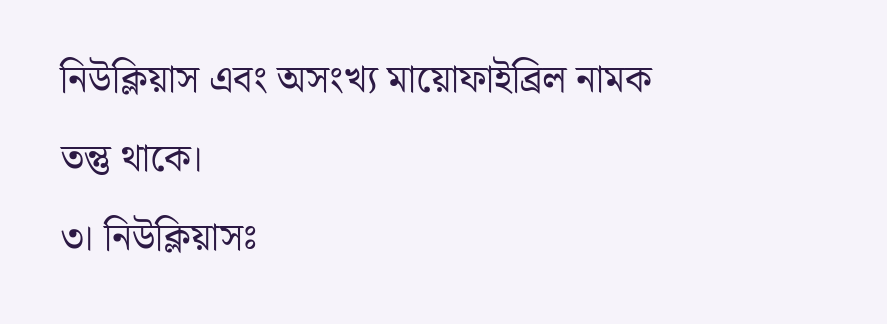নিউক্লিয়াস এবং অসংখ্য মায়োফাইব্রিল নামক তন্তু থাকে।
৩। নিউক্লিয়াসঃ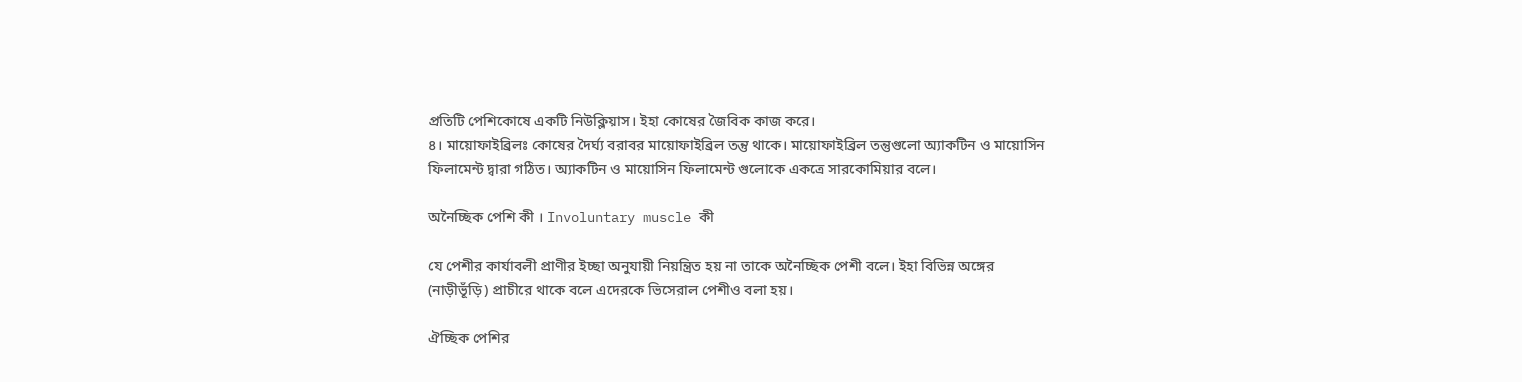প্রতিটি পেশিকোষে একটি নিউক্লিয়াস। ইহা কোষের জৈবিক কাজ করে।
৪। মায়োফাইব্রিলঃ কোষের দৈর্ঘ্য বরাবর মায়োফাইব্রিল তন্তু থাকে। মায়োফাইব্রিল তন্তুগুলো অ্যাকটিন ও মায়োসিন ফিলামেন্ট দ্বারা গঠিত। অ্যাকটিন ও মায়োসিন ফিলামেন্ট গুলোকে একত্রে সারকোমিয়ার বলে।

অনৈচ্ছিক পেশি কী । Involuntary muscle কী

যে পেশীর কার্যাবলী প্রাণীর ইচ্ছা অনুযায়ী নিয়ন্ত্রিত হয় না তাকে অনৈচ্ছিক পেশী বলে। ইহা বিভিন্ন অঙ্গের (নাড়ীভূঁড়ি) প্রাচীরে থাকে বলে এদেরকে ভিসেরাল পেশীও বলা হয়।

ঐচ্ছিক পেশির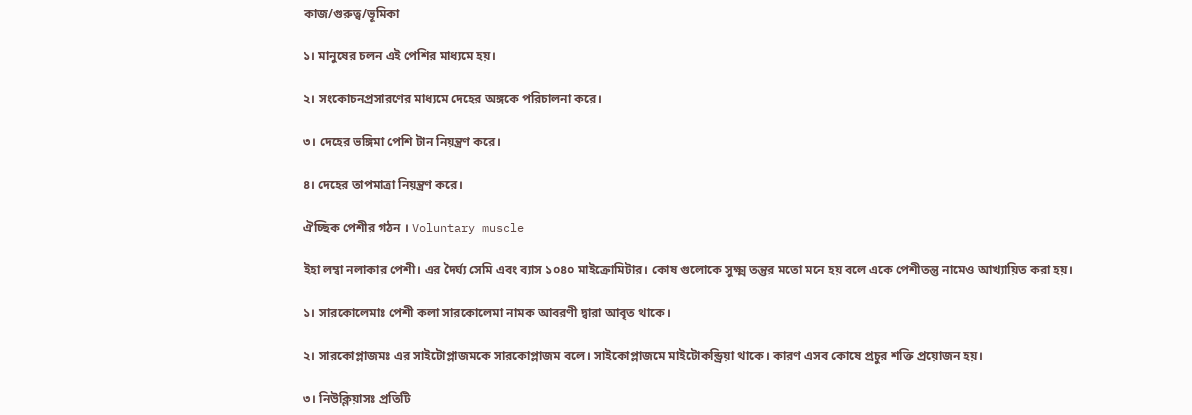কাজ/গুরুত্ব/ভূমিকা

১। মানুষের চলন এই পেশির মাধ্যমে হয়।

২। সংকোচনপ্রসারণের মাধ্যমে দেহের অঙ্গকে পরিচালনা করে।

৩। দেহের ভঙ্গিমা পেশি টান নিয়ন্ত্রণ করে।

৪। দেহের তাপমাত্রা নিয়ন্ত্রণ করে।

ঐচ্ছিক পেশীর গঠন । Voluntary muscle

ইহা লম্বা নলাকার পেশী। এর দৈর্ঘ্য সেমি এবং ব্যাস ১০৪০ মাইক্রোমিটার। কোষ গুলোকে সুক্ষ্ম তন্তুর মতো মনে হয় বলে একে পেশীতন্তু নামেও আখ্যায়িত করা হয়।

১। সারকোলেমাঃ পেশী কলা সারকোলেমা নামক আবরণী দ্বারা আবৃত থাকে।

২। সারকোপ্লাজমঃ এর সাইটোপ্লাজমকে সারকোপ্লাজম বলে। সাইকোপ্লাজমে মাইটোকন্ড্রিয়া থাকে। কারণ এসব কোষে প্রচুর শক্তি প্রয়োজন হয়।

৩। নিউক্লিয়াসঃ প্রতিটি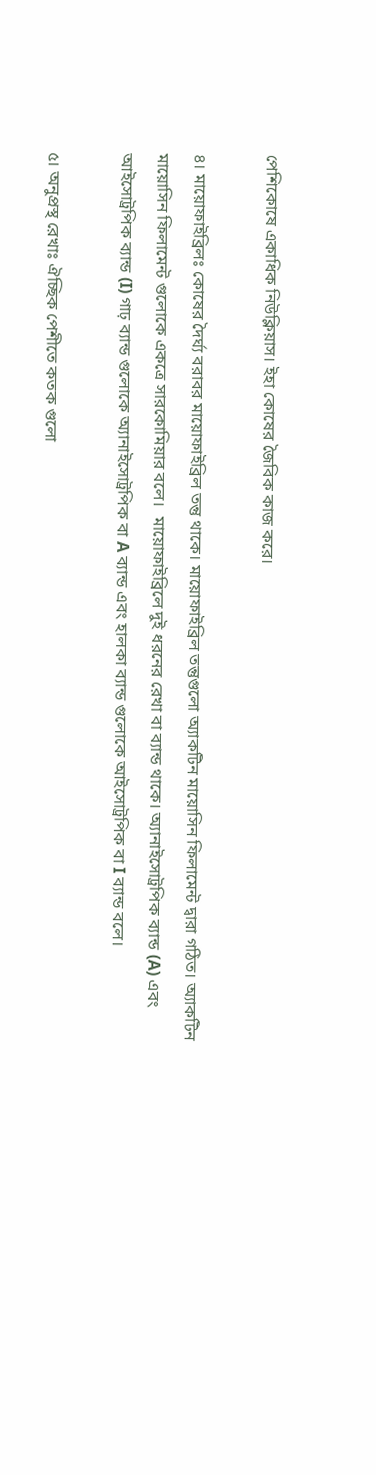পেশিকোষে একাধিক নিউক্লিয়াস। ইহা কোষের জৈবিক কাজ করে।

৪। মায়োফাইব্রিলঃ কোষের দৈর্ঘ্য বরাবর মায়োফাইব্রিল তন্তু থাকে। মায়োফাইব্রিল তন্তুগুলো অ্যাকটিন মায়োসিন ফিলামেন্ট দ্বারা গঠিত। অ্যাকটিন মায়োসিন ফিলামেন্ট গুলোকে একত্রে সারকোমিয়ার বলে।  মায়োফাইব্রিলে দুই ধরনের রেখা বা ব্যান্ড থাকে। অ্যানাইসোট্রপিক ব্যান্ড (A) এবং আইসোট্রপিক ব্যান্ড (I) গাঢ় ব্যান্ড গুলোকে অ্যানাইসোট্রপিক বা A ব্যান্ড এবং হালকা ব্যান্ড গুলোকে আইসোট্রপিক বা I ব্যান্ড বলে।

৫। অনুপ্রস্থ রেখাঃ ঐচ্ছিক পেশীতে কতক গুলো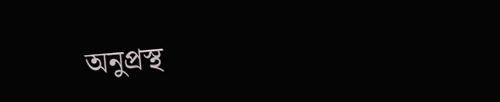অনুপ্রস্থ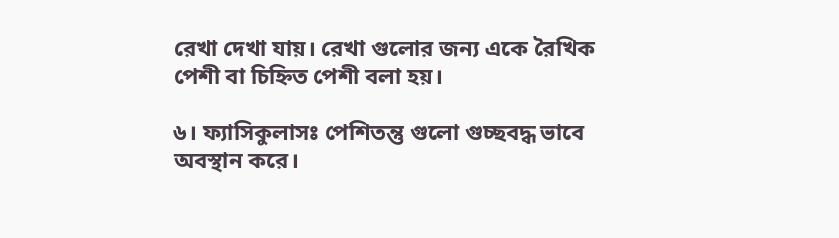রেখা দেখা যায়। রেখা গুলোর জন্য একে রৈখিক পেশী বা চিহ্নিত পেশী বলা হয়।

৬। ফ্যাসিকুলাসঃ পেশিতন্তু গুলো গুচ্ছবদ্ধ ভাবে অবস্থান করে।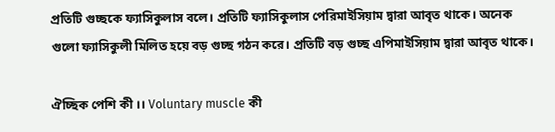প্রতিটি গুচ্ছকে ফ্যাসিকুলাস বলে। প্রতিটি ফ্যাসিকুলাস পেরিমাইসিয়াম দ্বারা আবৃত থাকে। অনেক গুলো ফ্যাসিকুলী মিলিত হয়ে বড় গুচ্ছ গঠন করে। প্রতিটি বড় গুচ্ছ এপিমাইসিয়াম দ্বারা আবৃত থাকে।

ঐচ্ছিক পেশি কী ।। Voluntary muscle কী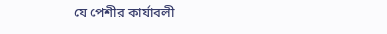যে পেশীর কার্যাবলী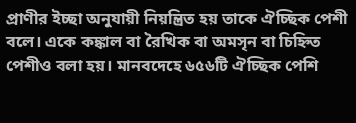প্রাণীর ইচ্ছা অনুযায়ী নিয়ন্ত্রিত হয় তাকে ঐচ্ছিক পেশী বলে। একে কঙ্কাল বা রৈখিক বা অমসৃন বা চিহ্নিত পেশীও বলা হয়। মানবদেহে ৬৫৬টি ঐচ্ছিক পেশি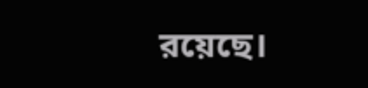রয়েছে।